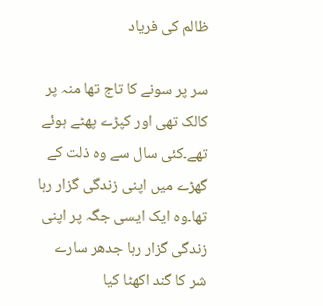ظالم کی فریاد

سر پر سونے کا تاج تھا منہ پر کالک تھی اور کپڑے پھٹے ہوئے تھے۔کئی سال سے وہ ذلت کے گھڑے میں اپنی زندگی گزار رہا تھا۔وہ ایک ایسی جگہ پر اپنی زندگی گزار رہا جدھر سارے شر کا گند اکھٹا کیا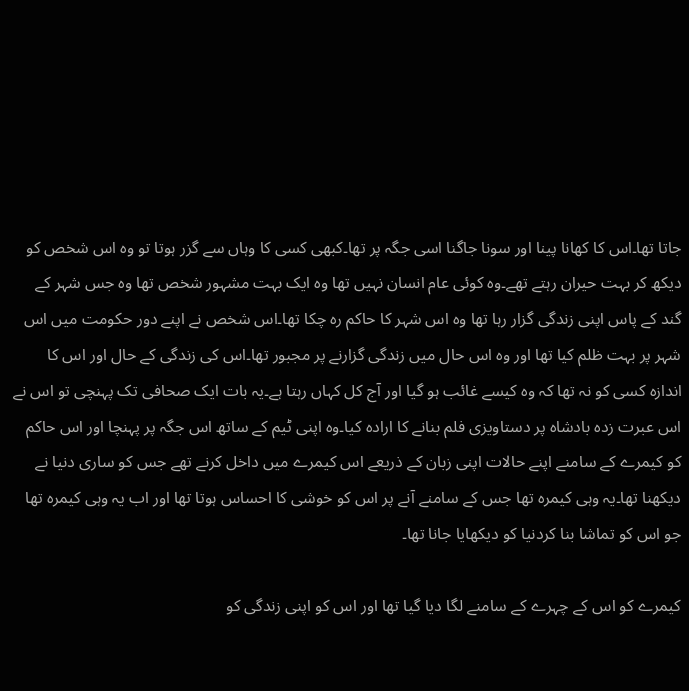جاتا تھا۔اس کا کھانا پینا اور سونا جاگنا اسی جگہ پر تھا۔کبھی کسی کا وہاں سے گزر ہوتا تو وہ اس شخص کو دیکھ کر بہت حیران رہتے تھے۔وہ کوئی عام انسان نہیں تھا وہ ایک بہت مشہور شخص تھا وہ جس شہر کے گند کے پاس اپنی زندگی گزار رہا تھا وہ اس شہر کا حاکم رہ چکا تھا۔اس شخص نے اپنے دور حکومت میں اس شہر پر بہت ظلم کیا تھا اور وہ اس حال میں زندگی گزارنے پر مجبور تھا۔اس کی زندگی کے حال اور اس کا اندازہ کسی کو نہ تھا کہ وہ کیسے غائب ہو گیا اور آج کل کہاں رہتا ہے۔یہ بات ایک صحافی تک پہنچی تو اس نے اس عبرت زدہ بادشاہ پر دستاویزی فلم بنانے کا ارادہ کیا۔وہ اپنی ٹیم کے ساتھ اس جگہ پر پہنچا اور اس حاکم کو کیمرے کے سامنے اپنے حالات اپنی زبان کے ذریعے اس کیمرے میں داخل کرنے تھے جس کو ساری دنیا نے دیکھنا تھا۔یہ وہی کیمرہ تھا جس کے سامنے آنے پر اس کو خوشی کا احساس ہوتا تھا اور اب یہ وہی کیمرہ تھا جو اس کو تماشا بنا کردنیا کو دیکھایا جانا تھا۔

کیمرے کو اس کے چہرے کے سامنے لگا دیا گیا تھا اور اس کو اپنی زندگی کو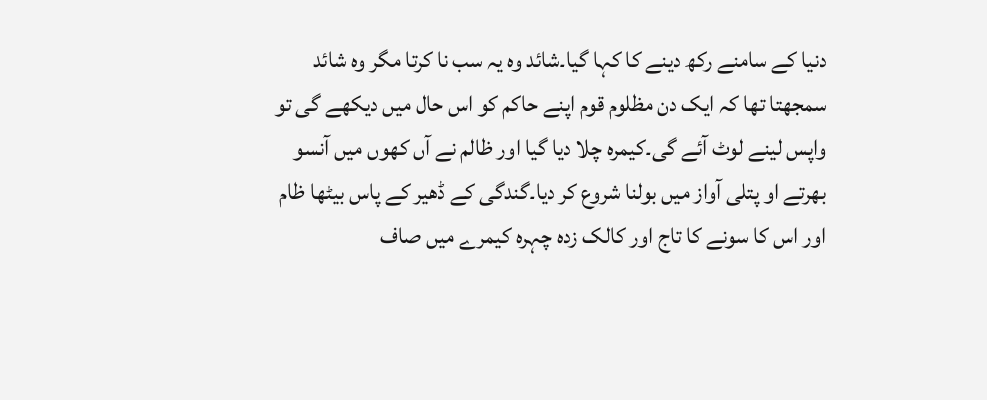دنیا کے سامنے رکھ دینے کا کہا گیا۔شائد وہ یہ سب نا کرتا مگر وہ شائد سمجھتا تھا کہ ایک دن مظلوم قوم اپنے حاکم کو اس حال میں دیکھے گی تو واپس لینے لوٹ آئے گی۔کیمرہ چلا دیا گیا اور ظالم نے آں کھوں میں آنسو بھرتے او پتلی آواز میں بولنا شروع کر دیا۔گندگی کے ڈھیر کے پاس بیٹھا ظام اور اس کا سونے کا تاج اور کالک زدہ چہرہ کیمرے میں صاف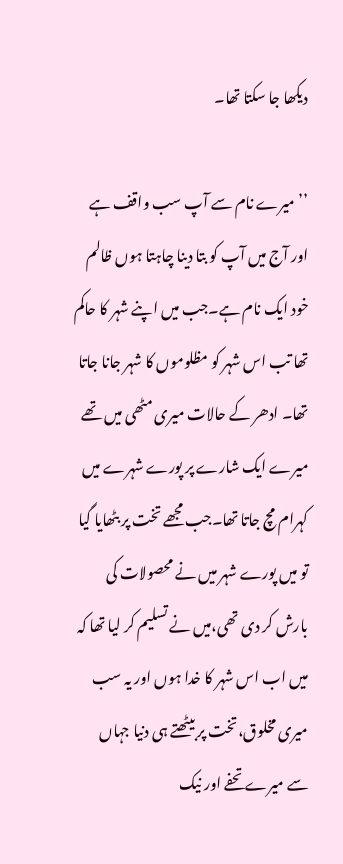دیکھا جا سکتا تھا۔

’’میرے نام سے آپ سب واقف ہے اور آج میں آپ کو بتا دینا چاہتا ہوں ظالم خود ایک نام ہے۔جب میں اپنے شہر کا حاکم تھا تب اس شہر کو مظلوموں کا شہر جانا جاتا تھا۔ ادھر کے حالات میری مٹھی میں تھے میرے ایک شارے پر پورے شہرے میں کہرام مچ جاتا تھا۔جب مجھے تخت پر بٹھایا گیا تو میں پورے شہر میں نے محصولات کی بارش کر دی تھی،میں نے تسلیم کر لیا تھا کہ میں اب اس شہر کا خدا ہوں اور یہ سب میری مخلوق،تخت پر بیٹھتے ہی دنیا جہاں سے میرے تحفے اور نیک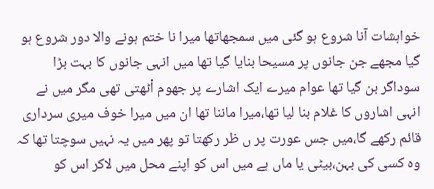خواہشات آنا شروع ہو گئی میں سمجھاتھا میرا نا ختم ہونے والا دور شروع ہو گیا مجھے جن جانوں پر مسیحا بنایا گیا تھا میں انہی جانوں کا بہت بڑا سوداگر بن گیا تھا عوام میرے ایک اشارے پر جھوم اْٹھتی تھی مگر میں نے انہی اشاروں کا غلام بنا لیا تھا،میرا ماننا تھا ان میں میرا خوف میری سرداری قائم رکھے گا،میں جس عورت پر ں ظر رکھتا تو پھر میں یہ نہیں سوچتا تھا کہ وہ کسی کی بہن،بیٹی یا ماں ہے میں اس کو اپنے محل میں لاکر اس کو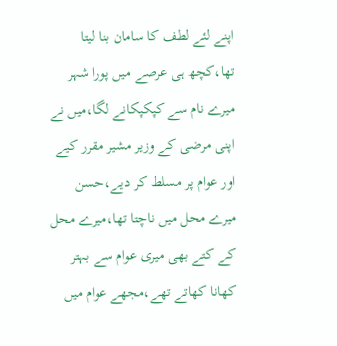اپنے لئے لطف کا سامان بنا لیتا تھا،کچھ ہی عرصے میں پورا شہر میرے نام سے کپکپکانے لگا،میں نے اپنی مرضی کے وزیر مشیر مقرر کیے اور عوام پر مسلط کر دیے،حسن میرے محل میں ناچتا تھا،میرے محل کے کتے بھی میری عوام سے بہتر کھانا کھاتے تھے،مجھے عوام میں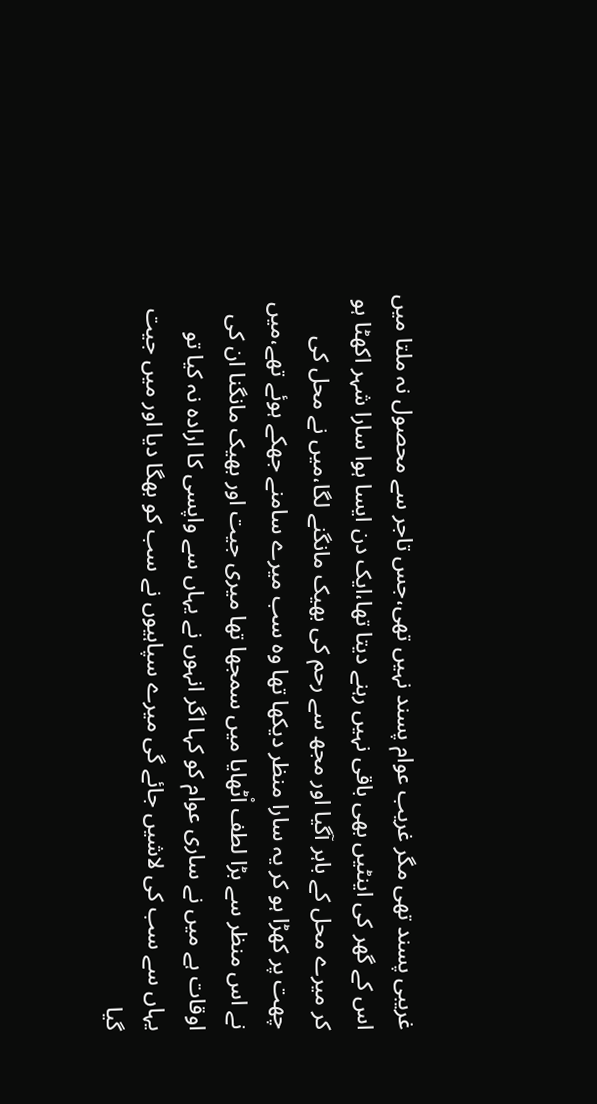غریبی پسند تھی مگر غریب عوام پسند نہیں تھی،جس تاجر سے محصول نہ ملتا میں اس کے گھر کی اینٹیں بھی باقی نہیں رہنے دیتا تھا،ایک دن ایسا ہوا سارا شہر اکھٹا ہو کر میرے محل کے باہر آگیا اور مجھ سے رحم کی بھیک مانگنے لگا،میں نے محل کی چھت پر کھڑا ہو کر یہ سارا منظر دیکھا تھا وہ سب میرے سامنے جھکے ہوئے تھے،میں نے اس منظر سے بڑا لطف اْٹھایا میں سمجھا تھا میری جیت اور بھیک مانگنا ان کی اوقات ہے میں نے ساری عوام کو کہا اگر انہوں نے یہاں سے واپسی کا ارادہ نہ کیا تو یہاں سے سب کی لاشیں جائے گی میرے سپاہیوں نے سب کو بھگا دیا اور میں جیت گیا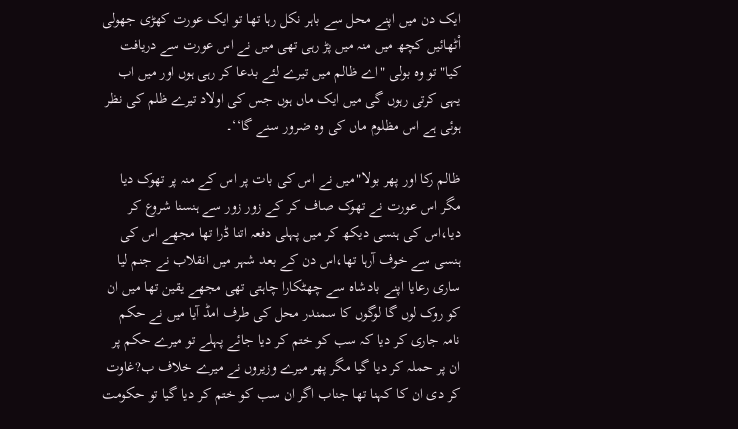ایک دن میں اپنے محل سے باہر نکل رہا تھا تو ایک عورت کھڑی جھولی اْٹھائیں کچھ میں منہ میں پڑ رہی تھی میں نے اس عورت سے دریافت کیا" تو وہ بولی "اے ظالم میں تیرے لئے بدعا کر رہی ہوں اور میں اب یہی کرتی رہوں گی میں ایک ماں ہوں جس کی اولاد تیرے ظلم کی نظر ہوئی ہے اس مظلوم ماں کی وہ ضرور سنے گا‘‘۔

ظالم رکا اور پھر بولا"میں نے اس کی بات پر اس کے منہ پر تھوک دیا مگر اس عورت نے تھوک صاف کر کے زور زور سے ہنسنا شروع کر دیا،اس کی ہنسی دیکھ کر میں پہلی دفعہ اتنا ڈرا تھا مجھے اس کی ہنسی سے خوف آرہا تھا،اس دن کے بعد شہر میں انقلاب نے جنم لیا ساری رعایا اپنے بادشاہ سے چھٹکارا چاہتی تھی مجھے یقین تھا میں ان کو روک لوں گا لوگوں کا سمندر محل کی طرف امڈ آیا میں نے حکم نامہ جاری کر دیا کہ سب کو ختم کر دیا جائے پہلے تو میرے حکم پر ان پر حملہ کر دیا گیا مگر پھر میرے وزیروں نے میرے خلاف ب?غاوت کر دی ان کا کہنا تھا جناب اگر ان سب کو ختم کر دیا گیا تو حکومت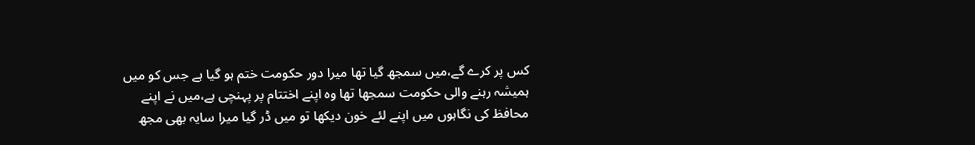کس پر کرے گے،میں سمجھ گیا تھا میرا دور حکومت ختم ہو گیا ہے جس کو میں ہمیشہ رہنے والی حکومت سمجھا تھا وہ اپنے اختتام پر پہنچی ہے،میں نے اپنے محافظ کی نگاہوں میں اپنے لئے خون دیکھا تو میں ڈر گیا میرا سایہ بھی مجھ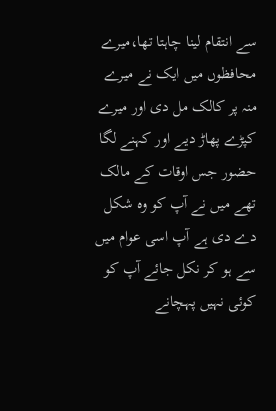سے انتقام لینا چاہتا تھا،میرے محافظوں میں ایک نے میرے منہ پر کالک مل دی اور میرے کپڑے پھاڑ دیے اور کہنے لگا حضور جس اوقات کے مالک تھے میں نے آپ کو وہ شکل دے دی ہے آپ اسی عوام میں سے ہو کر نکل جائے آپ کو کوئی نہیں پہچانے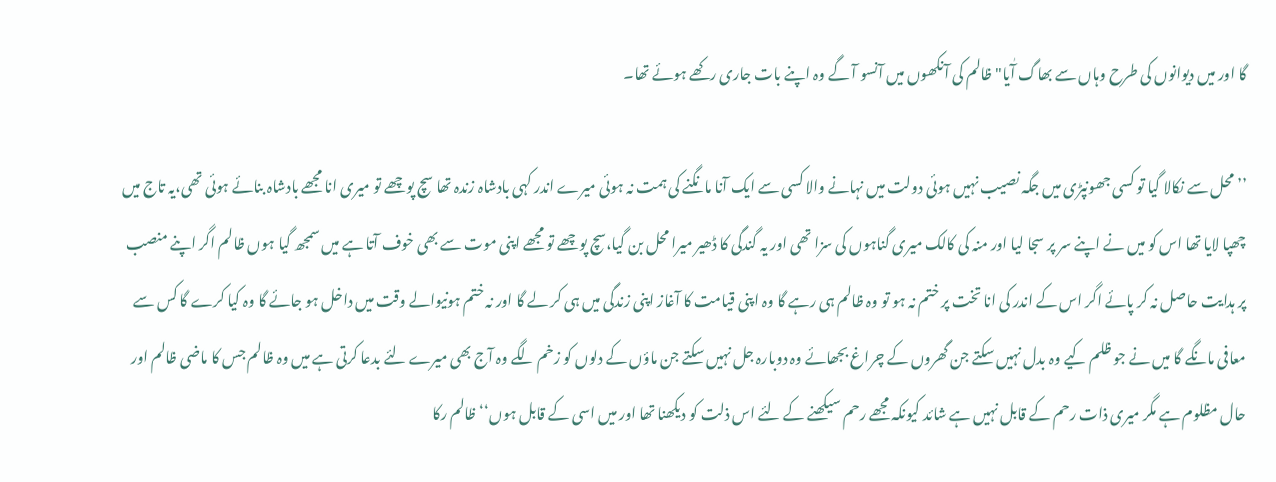گا اور میں دیوانوں کی طرح وہاں سے بھاگ آٰیا"ظالم کی آنکھوں میں آنسو آ گے وہ اپنے بات جاری رکھے ہوئے تھا۔

’’محل سے نکالا گیا تو کسی جھونپڑی میں جگہ نصیب نہیں ہوئی دولت میں نہانے والا کسی سے ایک آنا مانگنے کی ہمت نہ ہوئی میرے اندر کہی بادشاہ زندہ تھا سچ پوچھے تو میری انا مجھے بادشاہ بنائے ہوئی تھی،یہ تاج میں چھپا لایا تھا اس کو میں نے اپنے سر پر سجا لیا اور منہ کی کالک میری گناہوں کی سزا تھی اور یہ گندگی کا ڈھیر میرا محل بن گیا،سچ پوچھے تو مجھے اپنی موت سے بھی خوف آتا ہے میں سمجھ گیا ہوں ظالم اگر اپنے منصب پر ہدایت حاصل نہ کر پائے اگر اس کے اندر کی انا تخت پر ختم نہ ہو تو وہ ظالم ہی رہے گا وہ اپنی قیامت کا آغاز اپنی زندگی میں ہی کر لے گا اور نہ ختم ہونیوالے وقت میں داخل ہو جائے گا وہ کیا کرے گا کس سے معافی مانگے گا میں نے جو ظلم کیے وہ بدل نہیں سکتے جن گھروں کے چراغ بجھائے وہ دوبارہ جل نہیں سکتے جن ماؤں کے دلوں کو زخم لگے وہ آج بھی میرے لئے بدعا کرتی ہے میں وہ ظالم جس کا ماضی ظالم اور حال مظلوم ہے مگر میری ذات رحم کے قابل نہیں ہے شائد کیونکہ مجھے رحم سیکھنے کے لئے اس ذلت کو دیکھنا تھا اور میں اسی کے قابل ہوں‘‘ ظالم رکا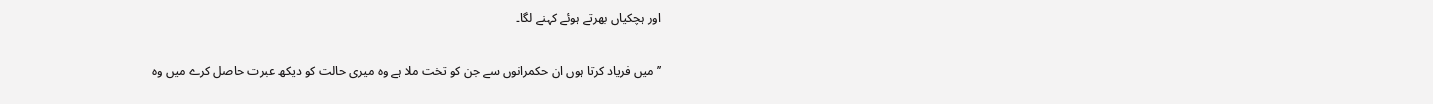اور ہچکیاں بھرتے ہوئے کہنے لگا۔

’’میں فریاد کرتا ہوں ان حکمرانوں سے جن کو تخت ملا ہے وہ میری حالت کو دیکھ عبرت حاصل کرے میں وہ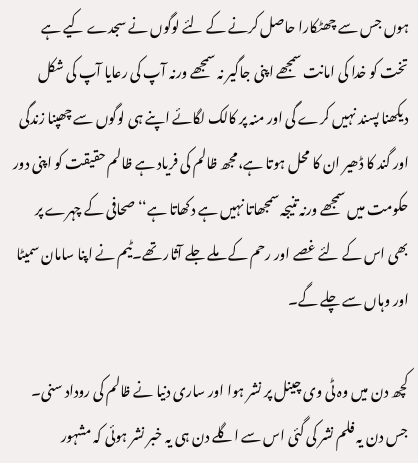ہوں جس سے چھٹکارا حاصل کرنے کے لئے لوگوں نے سجدے کیے ہے تخت کو خدا کی امانت سمجھے اپنی جاگیر نہ سمجھے ورنہ آپ کی رعایا آپ کی شکل دیکھنا پسند نہیں کرے گی اور منہ پر کالک لگائے اپنے ہی لوگوں سے چھپنا زندگی اور گند کا ڈھیر ان کا محل ہوتا ہے،مجھ ظالم کی فریاد ہے ظالم حقیقت کو اپنی دور حکومت میں سمجھے ورنہ تنیجہ سمجھاتا نہیں ہے دکھاتا ہے‘‘ صحافی کے چہرے پر بھی اس کے لئے غصے اور رحم کے ملے جلے آثار تھے۔ٹیم نے اپنا سامان سمیٹا اور وہاں سے چلے گے۔

کچھ دن میں وہ ٹی وی چینل پر نشر ہوا اور ساری دنیا نے ظالم کی روداد سنی۔ جس دن یہ فلم نشر کی گئی اس سے اگلے دن ہی یہ خبر نشر ہوئی کہ مشہور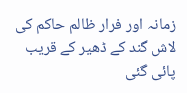زمانہ اور فرار ظالم حاکم کی لاش گند کے ڈھیر کے قریب پائی گئی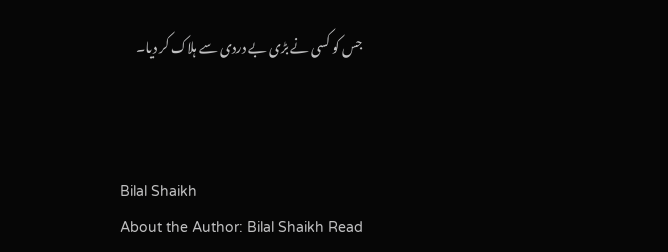جس کو کسی نے بڑی بے دردی سے ہلاک کر دیا۔



Bilal Shaikh
About the Author: Bilal Shaikh Read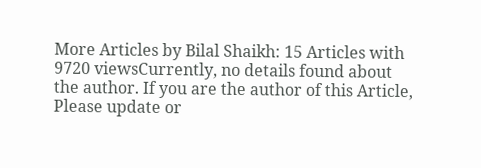More Articles by Bilal Shaikh: 15 Articles with 9720 viewsCurrently, no details found about the author. If you are the author of this Article, Please update or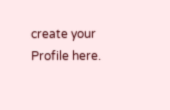create your Profile here.